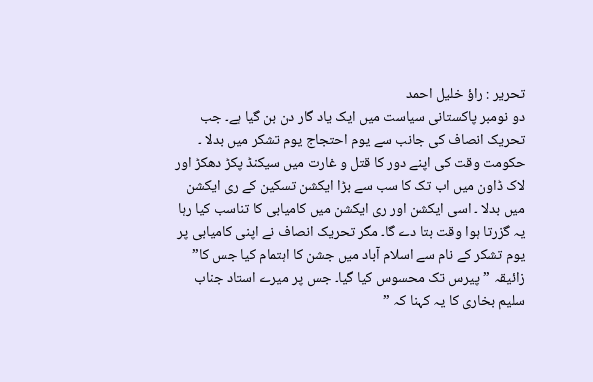تحریر : راؤ خلیل احمد
دو نومبر پاکستانی سیاست میں ایک یاد گار دن بن گیا ہے۔ جب تحریک انصاف کی جانب سے یوم احتجاج یوم تشکر میں بدلا ۔ حکومت وقت کی اپنے دور کا قتل و غارت میں سیکنڈ پکڑ دھکڑ اور لاک ڈاون میں اب تک کا سب سے بڑا ایکشن تسکین کے ری ایکشن میں بدلا ۔ اسی ایکشن اور ری ایکشن میں کامیابی کا تناسب کیا رہا یہ گزرتا ہوا وقت بتا دے گا۔ مگر تحریک انصاف نے اپنی کامیابی پر یوم تشکر کے نام سے اسلام آباد میں جشن کا اہتمام کیا جس کا” زائیقہ ” پیرس تک محسوس کیا گیا۔ جس پر میرے استاد جناب سلیم بخاری کا یہ کہنا کہ ”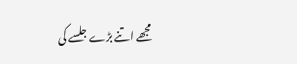مجھے اتنے بڑے جلسے کی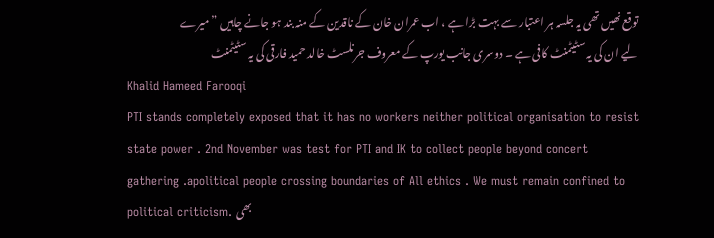توقع نھیں تھی یہ جلسہ ہر اعتبار سے بہت بڑا ہے ، اب عمران خان کے ناقدین کے منہ بند ہو جانے چاہیں ” میرے لیے ان کی یہ سٹیٹمنٹ کافی ہے ۔ دوسری جانب یورپ کے معروف جرنلسٹ خالد حمید فارقی کی یہ سٹیٹمنٹ
Khalid Hameed Farooqi
PTI stands completely exposed that it has no workers neither political organisation to resist state power . 2nd November was test for PTI and IK to collect people beyond concert gathering .apolitical people crossing boundaries of All ethics . We must remain confined to political criticism. بھی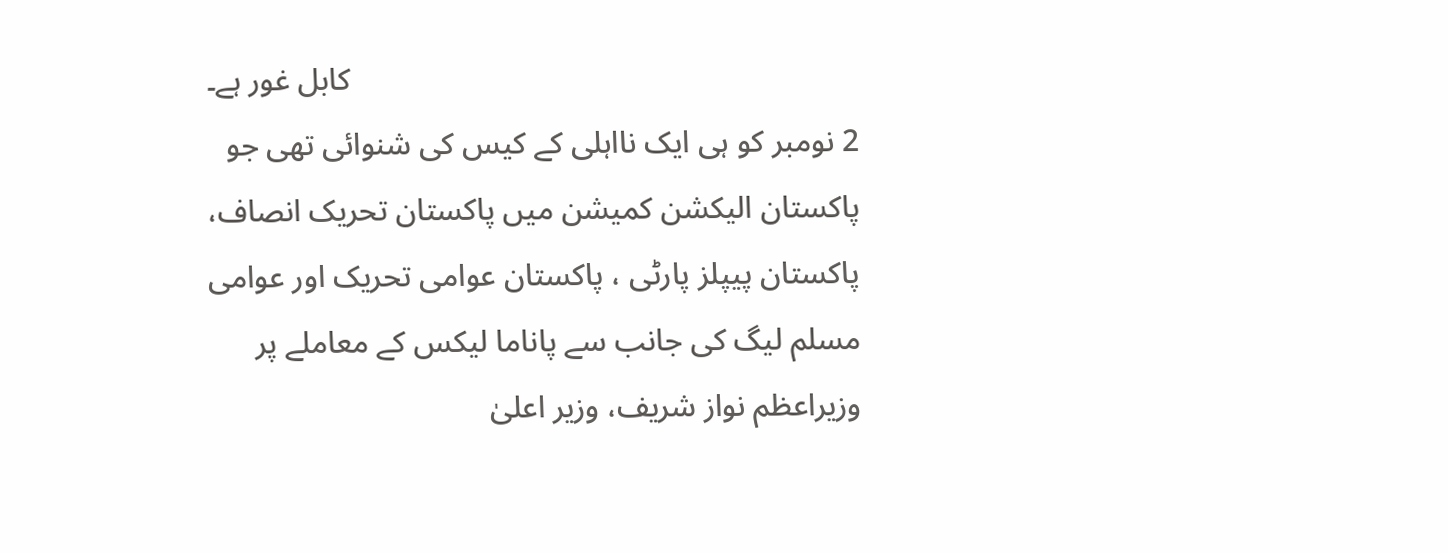کابل غور ہے۔
2 نومبر کو ہی ایک نااہلی کے کیس کی شنوائی تھی جو پاکستان الیکشن کمیشن میں پاکستان تحریک انصاف، پاکستان پیپلز پارٹی ، پاکستان عوامی تحریک اور عوامی مسلم لیگ کی جانب سے پاناما لیکس کے معاملے پر وزیراعظم نواز شریف، وزیر اعلیٰ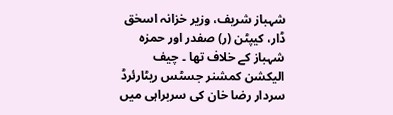شہباز شریف، وزیر خزانہ اسحٰق ڈار، کیپٹن (ر) صفدر اور حمزہ شہباز کے خلاف تھا ۔ چیف الیکشن کمشنر جسٹس ریٹارئرڈ سردار رضا خان کی سربراہی میں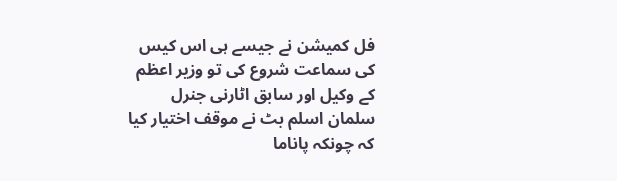فل کمیشن نے جیسے ہی اس کیس کی سماعت شروع کی تو وزیر اعظم کے وکیل اور سابق اٹارنی جنرل سلمان اسلم بٹ نے موقف اختیار کیا کہ چونکہ پاناما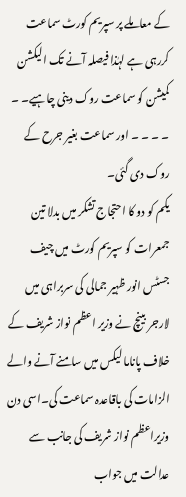کے معاملے پر سپریم کورٹ سماعت کررہی ہے لہٰذا فیصلہ آنے تک الیکشن کمیشن کو سماعت روک دینی چاہیے۔ ۔ ۔ ۔ ۔ ۔ اور سماعت بغیر جرح کے روک دی گئی۔
یکم کو دو کا احتجاج تشکر میں بدلا تین جمعرات کو سپریم کورٹ میں چیف جسٹس انور ظہیر جمالی کی سربراہی میں لارجر بینچ نے وزیر اعظم نواز شریف کے خلاف پاناما لیکس میں سامنے آنے والے الزامات کی باقاعدہ سماعت کی۔اسی دن وزیراعظم نواز شریف کی جانب سے عدالت میں جواب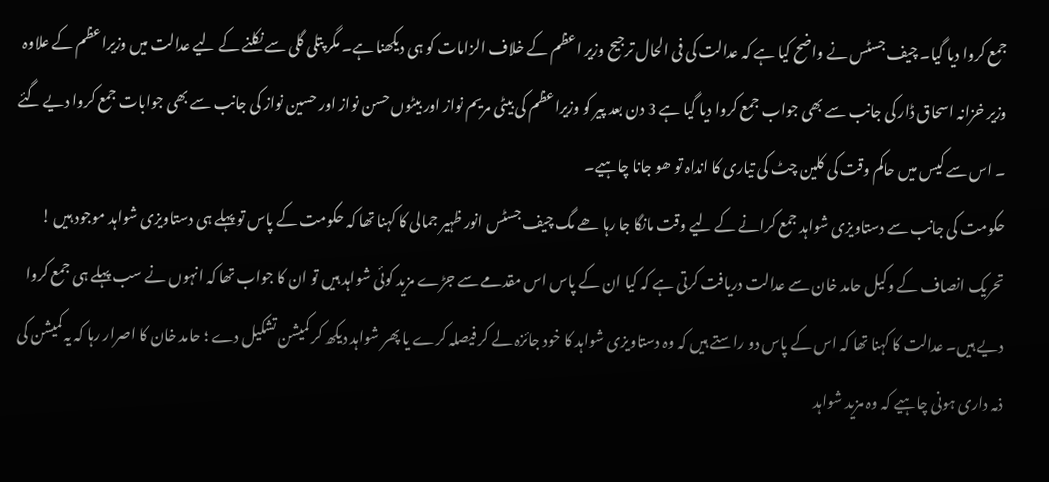جمع کروا دیا گیا۔ چیف جسٹس نے واضح کیا ہے کہ عدالت کی فی الحال ترجیح وزیر اعظم کے خلاف الزامات کو ہی دیکھنا ہے۔ مگر پتلی گلی سے نکلنے کے لیے عدالت میں وزیراعظم کے علاوہ وزیر خزانہ اسحاق ڈار کی جانب سے بھی جواب جمع کروا دیا گیا ہے 3 دن بعد پیر کو وزیراعظم کی بیٹی مریم نواز اور بیٹوں حسن نواز اور حسین نواز کی جانب سے بھی جوابات جمع کروا دیے گئے ۔ اس سے کیس میں حاکم وقت کی کلین چٹ کی تیاری کا انداہ تو ھو جانا چاہیے۔
حکومت کی جانب سے دستاویزی شواہد جمع کرانے کے لیے وقت مانگا جا رہا ھے مگ چیف جسٹس انور ظہیر جمالی کا کہنا تھا کہ حکومت کے پاس تو پہلے ہی دستاویزی شواہد موجود ہیں ! تحریک انصاف کے وکیل حامد خان سے عدالت دریافت کرتی ہے کہ کیا ان کے پاس اس مقدمے سے جڑے مزید کوئی شواہد ہیں تو ان کا جواب تھا کہ انہوں نے سب پہلے ہی جمع کروا دیے ہیں۔ عدالت کا کہنا تھا کہ اس کے پاس دو راستے ہیں کہ وہ دستاویزی شواہد کا خود جائزہ لے کر فیصلہ کرے یا پھر شواہد دیکھ کر کمیشن تشکیل دے ؛ حامد خان کا اصرار رہا کہ یہ کمیشن کی ذمہ داری ہونی چاہیے کہ وہ مزید شواہد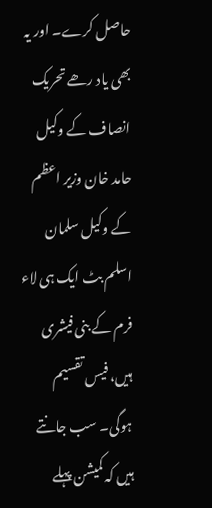حاصل کرے۔ اور یہ بھی یاد رھے تحریک انصاف کے وکیل حامد خان وزیر اعظم کے وکیل سلمان اسلم بٹ ایک ہی لاء فرم کے بنی فیشری ہیں، فیس تقسیم ہوگی۔ سب جانتے ہیں کہ کمیشن پہلے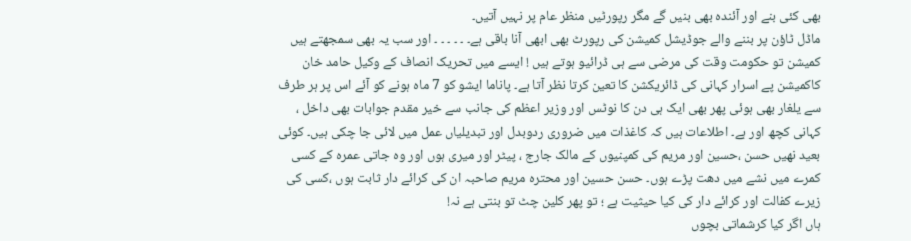بھی کئی بنے اور آئندہ بھی بنیں گے مگر رپورٹیں منظر عام پر نہیں آتیں۔
ماڈل ٹاؤن پر بننے والے جوڈیشل کمیشن کی رپورٹ بھی ابھی آنا باقی ہے۔ ۔ ۔ ۔ ۔ ۔ اور سب یہ بھی سمجھتے ہیں کمیشن تو حکومت وقت کی مرضی سے ہی ڈرائیو ہوتے ہیں ! ایسے میں تحریک انصاف کے وکیل حامد خان کاکمیشن پے اسرار کہانی کی ڈائریکشن کا تعین کرتا نظر آتا ہے۔ پاناما ایشو کو 7 ماہ ہونے کو آئے اس پر ہر طرف سے یلغار بھی ہوئی پھر بھی ایک ہی دن کا نوٹس اور وزیر اعظم کی جانب سے خیر مقدم جوابات بھی داخل ، کہانی کچھ اور ہے۔ اطلاعات ہیں کہ کاغذات میں ضروری ردوبدل اور تبدیلیاں عمل میں لائی جا چکی ہیں۔ کوئی بعید نھیں حسن ،حسین اور مریم کی کمپنیوں کے مالک جارج ، پیٹر اور میری ہوں اور وہ جاتی عمرہ کے کسی کمرے میں نشے میں دھت پڑے ہوں۔ حسن حسین اور محترہ مریم صاحبہ ان کی کرائے دار ثابت ہوں ،کسی کی زیرے کفالت اور کرائے دار کی کیا حیثیت ہے ؛ تو پھر کلین چٹ تو بنتی ہے نہ!
ہاں اگر کیا کرشماتی بچوں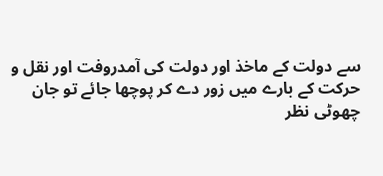سے دولت کے ماخذ اور دولت کی آمدروفت اور نقل و حرکت کے بارے میں زور دے کر پوچھا جائے تو جان چھوٹی نظر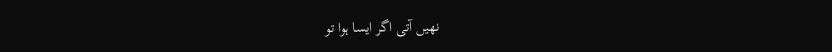نھیں آتی اگر ایسا ہوا تو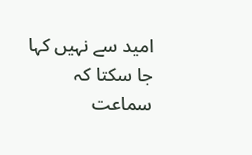امید سے نہیں کہا جا سکتا کہ سماعت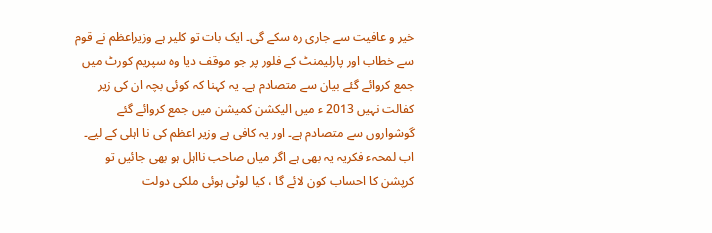خیر و عافیت سے جاری رہ سکے گی۔ ایک بات تو کلیر ہے وزیراعظم نے قوم سے خطاب اور پارلیمنٹ کے فلور پر جو موقف دیا وہ سپریم کورٹ میں جمع کروائے گئے بیان سے متصادم ہے۔ یہ کہنا کہ کوئی بچہ ان کی زیر کفالت نہیں 2013 ء میں الیکشن کمیشن میں جمع کروائے گئے گوشواروں سے متصادم ہے۔ اور یہ کافی ہے وزیر اعظم کی نا اہلی کے لیے۔ اب لمحہء فکریہ یہ بھی ہے اگر میاں صاحب نااہل ہو بھی جائیں تو کرپشن کا احساب کون لائے گا ، کیا لوٹی ہوئی ملکی دولت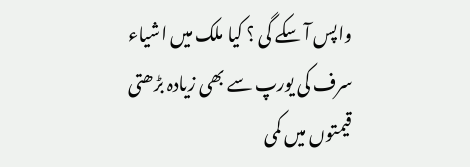واپس آ سکے گی ؟ کیا ملک میں اشیاء سرف کی یورپ سے بھی زیادہ بڑھتی قیمتوں میں کمی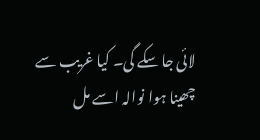لائی جا سکے گی۔ کیا غریب سے چھینا ہوا نوالہ اسے مل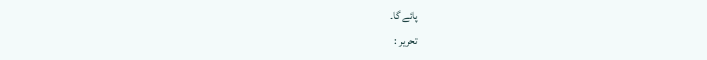پائے گا۔
تحریر :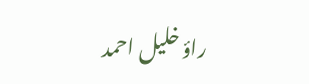راؤ خلیل احمد